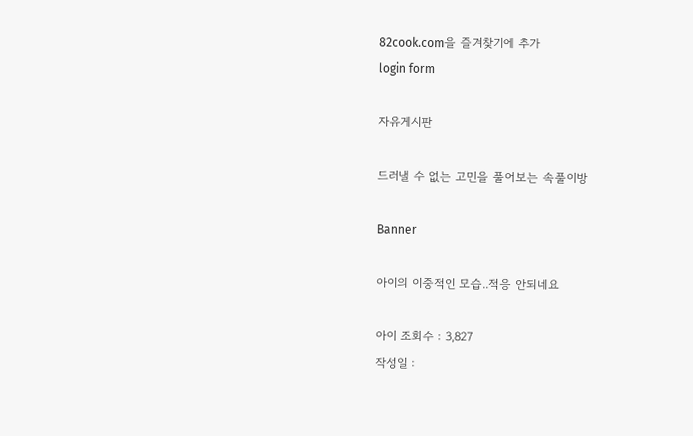82cook.com을 즐겨찾기에 추가
login form

자유게시판

드러낼 수 없는 고민을 풀어보는 속풀이방

Banner

아이의 이중적인 모습..적응 안되네요

아이 조회수 : 3,827
작성일 :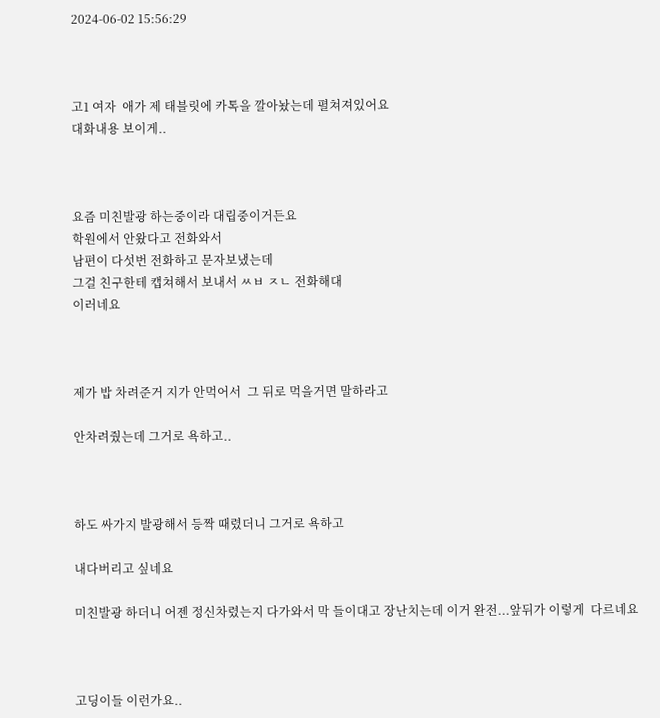2024-06-02 15:56:29



고1 여자  애가 제 태블릿에 카톡을 깔아놨는데 펼쳐져있어요
대화내용 보이게..



요즘 미친발광 하는중이라 대립중이거든요
학원에서 안왔다고 전화와서
남편이 다섯번 전화하고 문자보냈는데
그걸 친구한테 캡쳐해서 보내서 ㅆㅂ ㅈㄴ 전화해대
이러네요



제가 밥 차려준거 지가 안먹어서  그 뒤로 먹을거면 말하라고

안차려줬는데 그거로 욕하고..



하도 싸가지 발광해서 등짝 때렸더니 그거로 욕하고

내다버리고 싶네요

미친발광 하더니 어젠 정신차렸는지 다가와서 막 들이대고 장난치는데 이거 완전...앞뒤가 이렇게  다르네요



고딩이들 이런가요..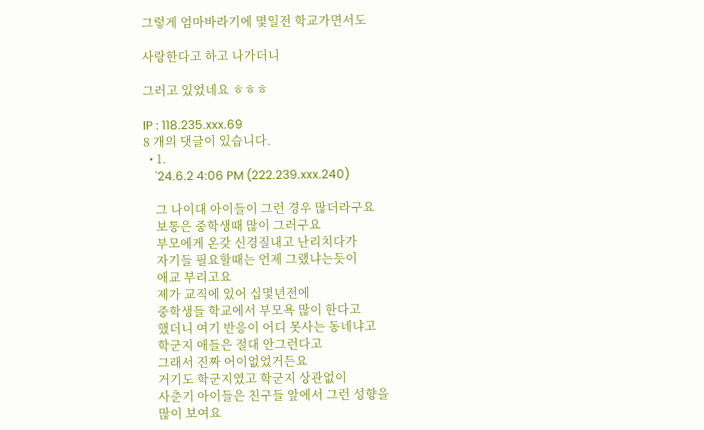그렇게 엄마바라기에 몇일전 학교가면서도

사랑한다고 하고 나가더니

그러고 있었네요 ㅎㅎㅎ

IP : 118.235.xxx.69
8 개의 댓글이 있습니다.
  • 1.
    '24.6.2 4:06 PM (222.239.xxx.240)

    그 나이대 아이들이 그런 경우 많더라구요
    보통은 중학생때 많이 그러구요
    부모에게 온갖 신경질내고 난리치다가
    자기들 필요할때는 언제 그랬냐는듯이
    애교 부리고요
    제가 교직에 있어 십몇년전에
    중학생들 학교에서 부모욕 많이 한다고
    했더니 여기 반응이 어디 못사는 동네냐고
    학군지 애들은 절대 안그런다고
    그래서 진짜 어이없었거든요
    거기도 학군지였고 학군지 상관없이
    사춘기 아이들은 친구들 앞에서 그런 성향을
    많이 보여요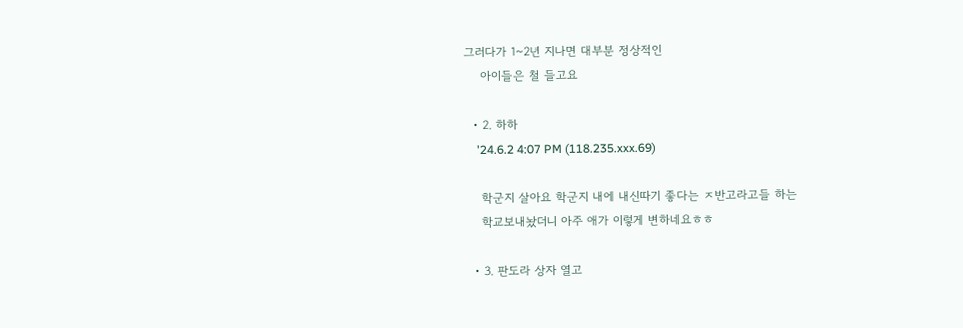그러다가 1~2년 지나면 대부분 정상적인
    아이들은 철 들고요

  • 2. 하하
    '24.6.2 4:07 PM (118.235.xxx.69)

    학군지 살아요 학군지 내에 내신따기 좋다는 ㅈ반고라고들 하는
    학교보내놨더니 아주 애가 이렇게 변하네요ㅎㅎ

  • 3. 판도라 상자 열고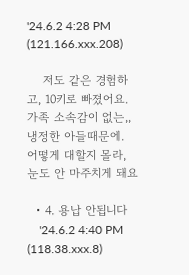'24.6.2 4:28 PM (121.166.xxx.208)

    저도 같은 경험하고, 10키로 빠졌어요. 가족 소속감이 없는,, 냉정한 아들때문에. 어떻게 대할지 몰라, 눈도 안 마주치게 돼요

  • 4. 용납 안됩니다
    '24.6.2 4:40 PM (118.38.xxx.8)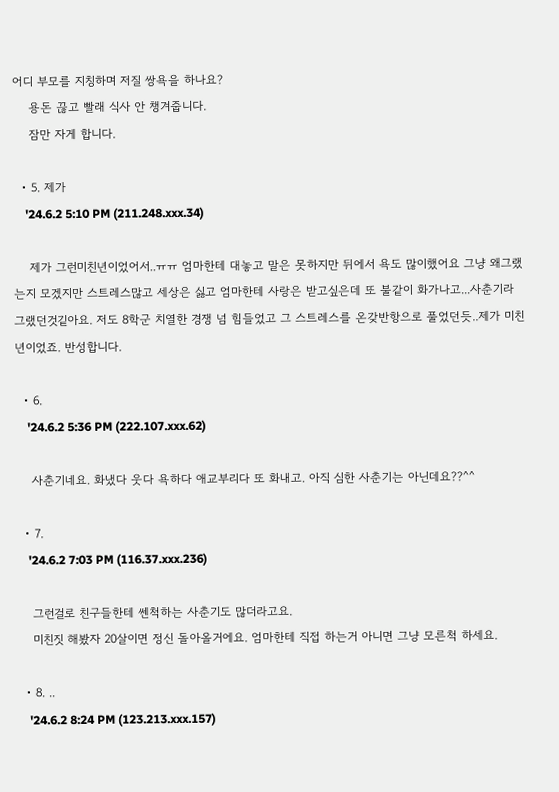어디 부모를 지칭하며 저질 쌍욕을 하나요?
    용돈 끊고 빨래 식사 안 챙겨줍니다.
    잠만 자게 합니다.

  • 5. 제가
    '24.6.2 5:10 PM (211.248.xxx.34)

    제가 그런미친년이었어서..ㅠㅠ 엄마한테 대놓고 말은 못하지만 뒤에서 욕도 많이했어요 그냥 왜그랬는지 모겠지만 스트레스많고 세상은 싫고 엄마한테 사랑은 받고싶은데 또 불같이 화가나고...사춘기라 그랬던것깉아요. 저도 8학군 치열한 경쟁 넘 힘들었고 그 스트레스를 온갖반항으로 풀었던듯..제가 미친년이었죠. 반성합니다.

  • 6.
    '24.6.2 5:36 PM (222.107.xxx.62)

    사춘기네요. 화냈다 웃다 욕하다 애교부리다 또 화내고. 아직 심한 사춘기는 아닌데요??^^

  • 7.
    '24.6.2 7:03 PM (116.37.xxx.236)

    그런걸로 친구들한테 쎈척하는 사춘기도 많더라고요.
    미친짓 해봤자 20살이면 정신 돌아올거에요. 엄마한테 직접 하는거 아니면 그냥 모른척 하세요.

  • 8. ..
    '24.6.2 8:24 PM (123.213.xxx.157)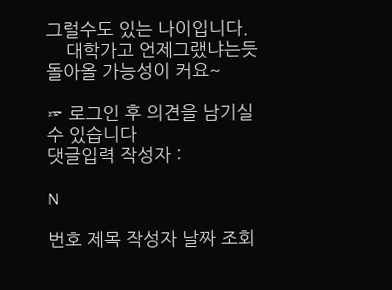그럴수도 있는 나이입니다.
    대학가고 언제그랬냐는듯 돌아올 가능성이 커요~

☞ 로그인 후 의견을 남기실 수 있습니다
댓글입력 작성자 :

N

번호 제목 작성자 날짜 조회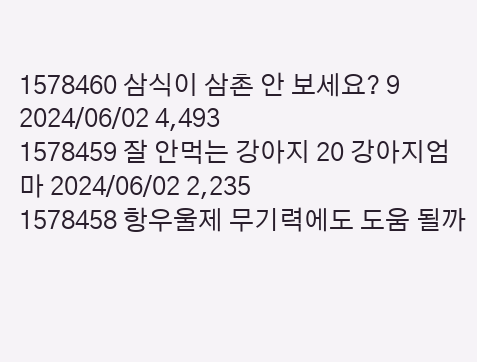1578460 삼식이 삼촌 안 보세요? 9 2024/06/02 4,493
1578459 잘 안먹는 강아지 20 강아지엄마 2024/06/02 2,235
1578458 항우울제 무기력에도 도움 될까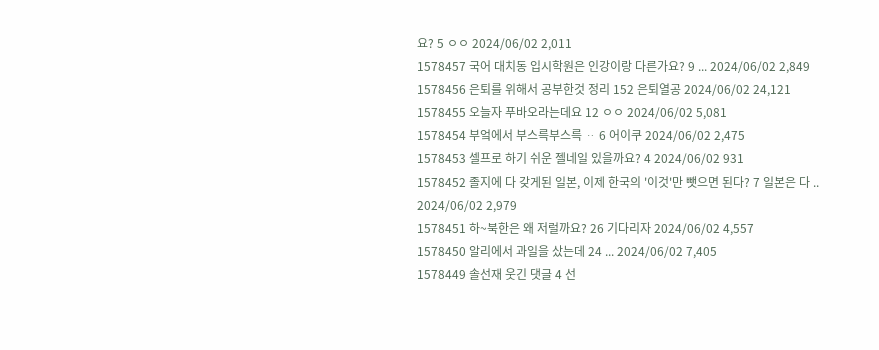요? 5 ㅇㅇ 2024/06/02 2,011
1578457 국어 대치동 입시학원은 인강이랑 다른가요? 9 ... 2024/06/02 2,849
1578456 은퇴를 위해서 공부한것 정리 152 은퇴열공 2024/06/02 24,121
1578455 오늘자 푸바오라는데요 12 ㅇㅇ 2024/06/02 5,081
1578454 부엌에서 부스륵부스륵 ᆢ 6 어이쿠 2024/06/02 2,475
1578453 셀프로 하기 쉬운 젤네일 있을까요? 4 2024/06/02 931
1578452 졸지에 다 갖게된 일본, 이제 한국의 '이것'만 뺏으면 된다? 7 일본은 다 .. 2024/06/02 2,979
1578451 하~북한은 왜 저럴까요? 26 기다리자 2024/06/02 4,557
1578450 알리에서 과일을 샀는데 24 ... 2024/06/02 7,405
1578449 솔선재 웃긴 댓글 4 선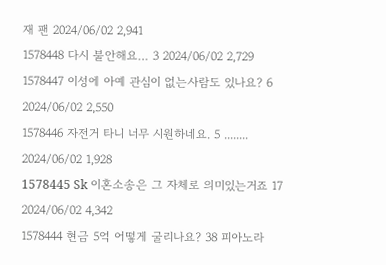재 팬 2024/06/02 2,941
1578448 다시 불안해요… 3 2024/06/02 2,729
1578447 이성에 아예 관심이 없는사람도 있나요? 6 2024/06/02 2,550
1578446 자전거 타니 너무 시원하네요. 5 ........ 2024/06/02 1,928
1578445 Sk 이혼소송은 그 자체로 의미있는거죠 17 2024/06/02 4,342
1578444 현금 5억 어떻게 굴리나요? 38 피아노라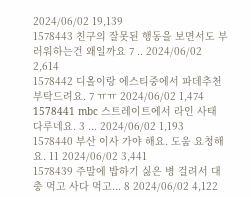2024/06/02 19,139
1578443 친구의 잘못된 행동을 보면서도 부러워하는건 왜일까요 7 .. 2024/06/02 2,614
1578442 디올이랑 에스티중에서 파데추천부탁드려요. 7 ㅠㅠ 2024/06/02 1,474
1578441 mbc 스트레이트에서 라인 사태 다루네요. 3 ... 2024/06/02 1,193
1578440 부산 이사 가야 해요. 도움 요청해요. 11 2024/06/02 3,441
1578439 주말에 밥하기 싫은 병 걸려서 대충 먹고 사다 먹고... 8 2024/06/02 4,122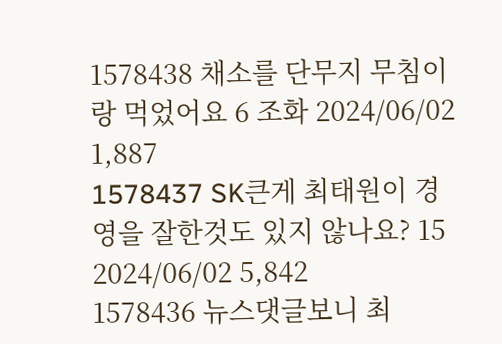1578438 채소를 단무지 무침이랑 먹었어요 6 조화 2024/06/02 1,887
1578437 SK큰게 최태원이 경영을 잘한것도 있지 않나요? 15 2024/06/02 5,842
1578436 뉴스댓글보니 최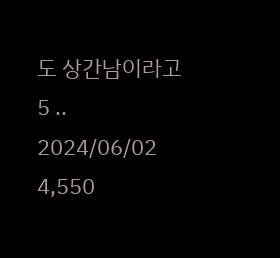도 상간남이라고 5 .. 2024/06/02 4,550